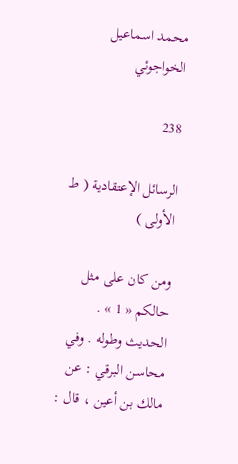محمد اسماعيل الخواجوئي

238

الرسائل الإعتقادية ( ط الأولى )

ومن كان على مثل حالكم « 1 » . الحديث وطوله . وفي محاسن البرقي : عن مالك بن أعين ، قال :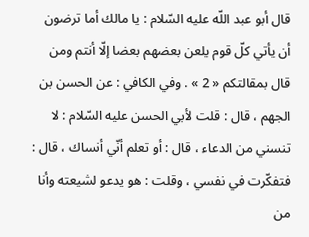قال أبو عبد اللّه عليه السّلام : يا مالك أما ترضون أن يأتي كلّ قوم يلعن بعضهم بعضا إلّا أنتم ومن قال بمقالتكم « 2 » . وفي الكافي : عن الحسن بن الجهم ، قال : قلت لأبي الحسن عليه السّلام : لا تنسني من الدعاء ، قال : أو تعلم أنّي أنساك ، قال : فتفكّرت في نفسي ، وقلت : هو يدعو لشيعته وأنا من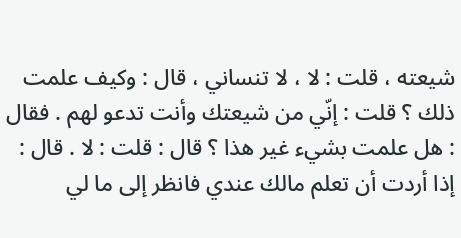شيعته ، قلت : لا ، لا تنساني ، قال : وكيف علمت ذلك ؟ قلت : إنّي من شيعتك وأنت تدعو لهم . فقال : هل علمت بشيء غير هذا ؟ قال : قلت : لا . قال : إذا أردت أن تعلم مالك عندي فانظر إلى ما لي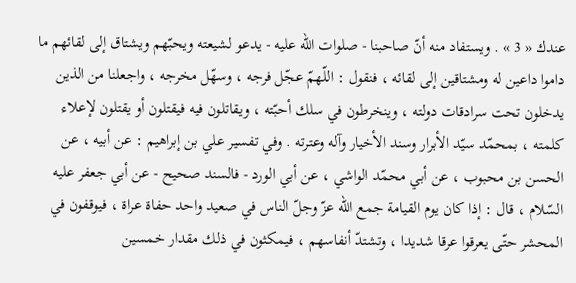عندك « 3 » . ويستفاد منه أنّ صاحبنا - صلوات اللّه عليه - يدعو لشيعته ويحبّهم ويشتاق إلى لقائهم ما داموا داعين له ومشتاقين إلى لقائه ، فنقول : اللّهمّ عجّل فرجه ، وسهّل مخرجه ، واجعلنا من الذين يدخلون تحت سرادقات دولته ، وينخرطون في سلك أحبّته ، ويقاتلون فيه فيقتلون أو يقتلون لإعلاء كلمته ، بمحمّد سيّد الأبرار وسند الأخيار وآله وعترته . وفي تفسير علي بن إبراهيم : عن أبيه ، عن الحسن بن محبوب ، عن أبي محمّد الواشي ، عن أبي الورد - فالسند صحيح - عن أبي جعفر عليه السّلام ، قال : إذا كان يوم القيامة جمع اللّه عزّ وجلّ الناس في صعيد واحد حفاة عراة ، فيوقفون في المحشر حتّى يعرقوا عرقا شديدا ، وتشتدّ أنفاسهم ، فيمكثون في ذلك مقدار خمسين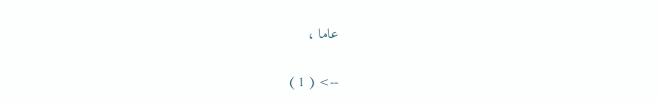عاما ،

--> ( 1 )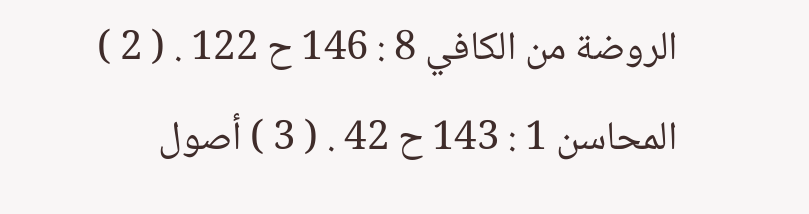الروضة من الكافي 8 : 146 ح 122 . ( 2 ) المحاسن 1 : 143 ح 42 . ( 3 ) أصول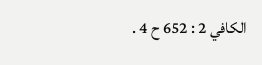الكافي 2 : 652 ح 4 .